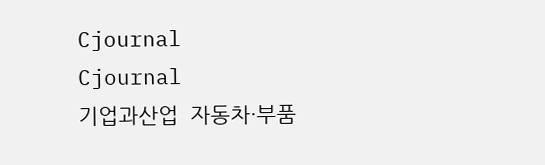Cjournal
Cjournal
기업과산업  자동차·부품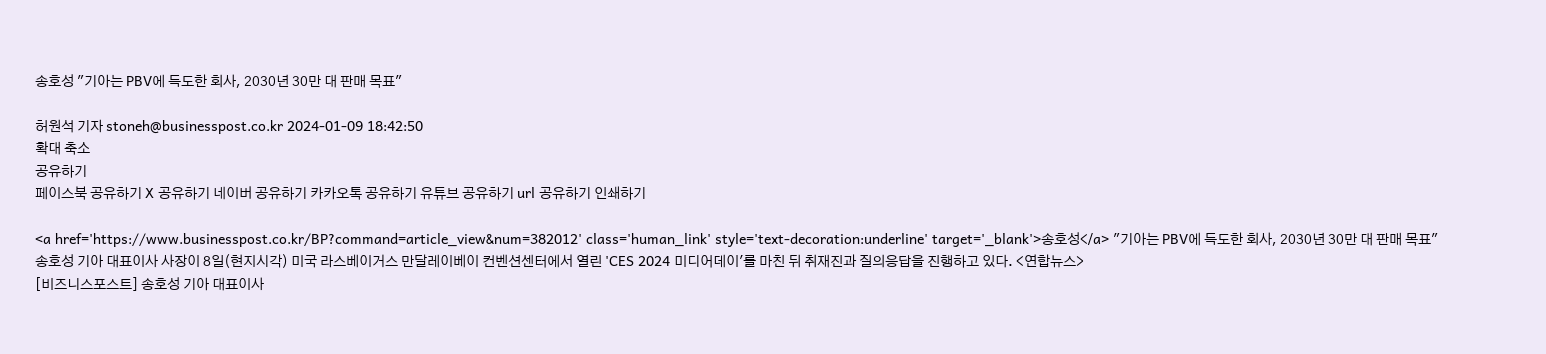송호성 "기아는 PBV에 득도한 회사, 2030년 30만 대 판매 목표"

허원석 기자 stoneh@businesspost.co.kr 2024-01-09 18:42:50
확대 축소
공유하기
페이스북 공유하기 X 공유하기 네이버 공유하기 카카오톡 공유하기 유튜브 공유하기 url 공유하기 인쇄하기

<a href='https://www.businesspost.co.kr/BP?command=article_view&num=382012' class='human_link' style='text-decoration:underline' target='_blank'>송호성</a> "기아는 PBV에 득도한 회사, 2030년 30만 대 판매 목표"
송호성 기아 대표이사 사장이 8일(현지시각) 미국 라스베이거스 만달레이베이 컨벤션센터에서 열린 'CES 2024 미디어데이'를 마친 뒤 취재진과 질의응답을 진행하고 있다. <연합뉴스>
[비즈니스포스트] 송호성 기아 대표이사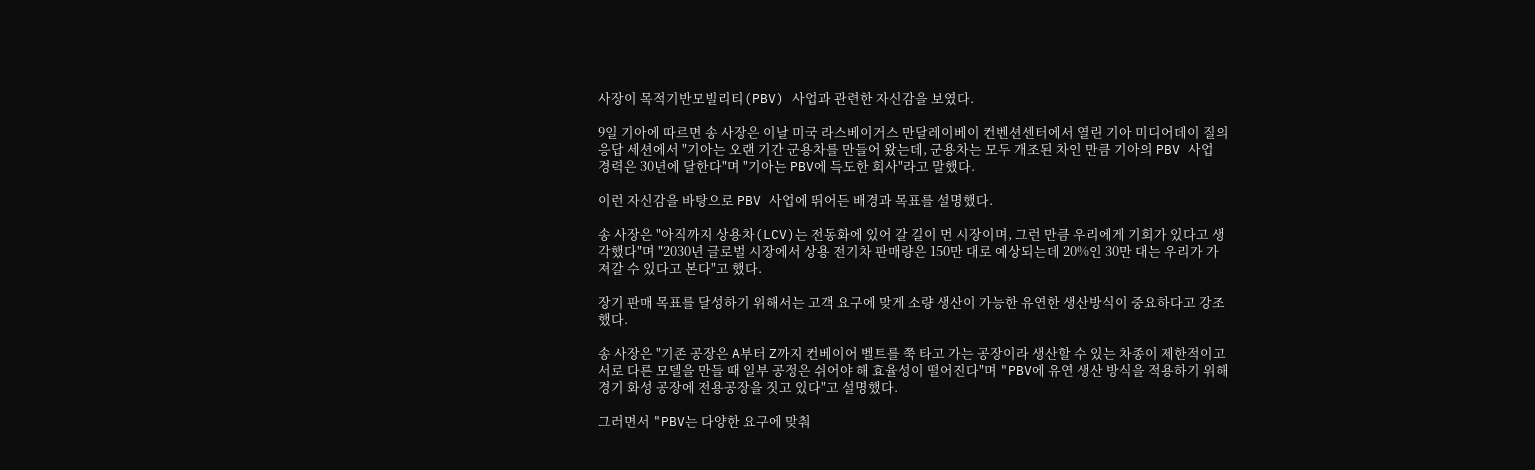사장이 목적기반모빌리티(PBV) 사업과 관련한 자신감을 보였다.

9일 기아에 따르면 송 사장은 이날 미국 라스베이거스 만달레이베이 컨벤션센터에서 열린 기아 미디어데이 질의응답 세션에서 "기아는 오랜 기간 군용차를 만들어 왔는데, 군용차는 모두 개조된 차인 만큼 기아의 PBV 사업 경력은 30년에 달한다"며 "기아는 PBV에 득도한 회사"라고 말했다.

이런 자신감을 바탕으로 PBV 사업에 뛰어든 배경과 목표를 설명했다.

송 사장은 "아직까지 상용차(LCV)는 전동화에 있어 갈 길이 먼 시장이며, 그런 만큼 우리에게 기회가 있다고 생각했다"며 "2030년 글로벌 시장에서 상용 전기차 판매량은 150만 대로 예상되는데 20%인 30만 대는 우리가 가져갈 수 있다고 본다"고 했다.

장기 판매 목표를 달성하기 위해서는 고객 요구에 맞게 소량 생산이 가능한 유연한 생산방식이 중요하다고 강조했다.

송 사장은 "기존 공장은 A부터 Z까지 컨베이어 벨트를 쭉 타고 가는 공장이라 생산할 수 있는 차종이 제한적이고 서로 다른 모델을 만들 때 일부 공정은 쉬어야 해 효율성이 떨어진다"며 "PBV에 유연 생산 방식을 적용하기 위해 경기 화성 공장에 전용공장을 짓고 있다"고 설명했다.

그러면서 "PBV는 다양한 요구에 맞춰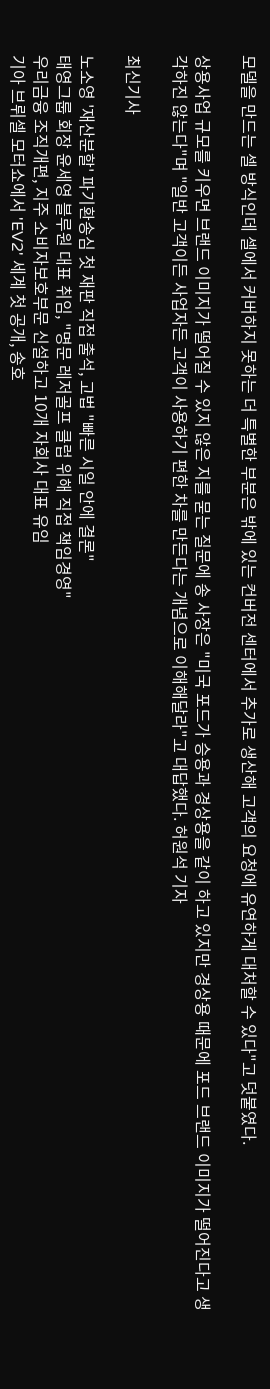모델을 만드는 셀 방식인데 셀에서 커버하지 못하는 더 특별한 부분은 밖에 있는 컨버전 센터에서 추가로 생산해 고객의 요청에 유연하게 대처할 수 있다"고 덧붙였다.

상용사업 규모를 키우면 브랜드 이미지가 떨어질 수 있지 않은 지를 묻는 질문에 송 사장은 "미국 포드가 승용과 경상용을 같이 하고 있지만 경상용 때문에 포드 브랜드 이미지가 떨어진다고 생각하진 않는다"며 "일반 고객이든 사업자든 고객이 사용하기 편한 차를 만든다는 개념으로 이해해달라"고 대답했다. 허원석 기자

최신기사

노소영 '재산분할' 파기환송심 첫 재판 직접 출석, 고법 "빠른 시일 안에 결론"
태영그룹 회장 윤세영 블루원 대표 취임, "명문 레저골프 클럽 위해 직접 책임경영"
우리금융 조직개편, 지주 소비자보호부문 신설하고 10개 자회사 대표 유임
기아 브뤼셀 모터쇼에서 'EV2' 세계 첫 공개, 송호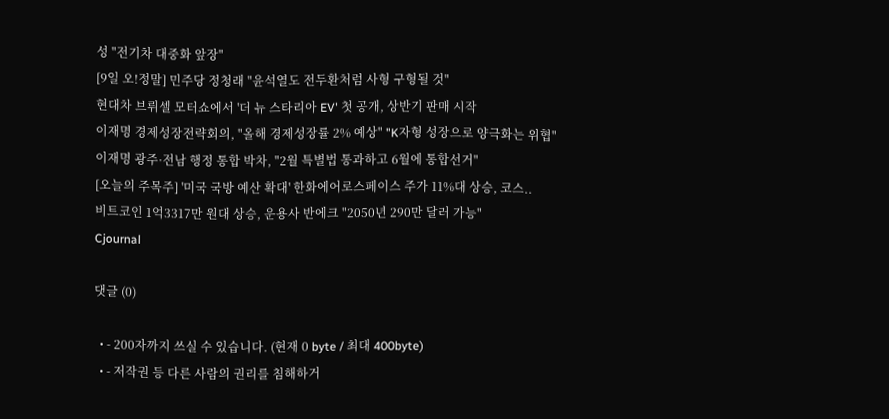성 "전기차 대중화 앞장"
[9일 오!정말] 민주당 정청래 "윤석열도 전두환처럼 사형 구형될 것"
현대차 브뤼셀 모터쇼에서 '더 뉴 스타리아 EV' 첫 공개, 상반기 판매 시작
이재명 경제성장전략회의, "올해 경제성장률 2% 예상" "K자형 성장으로 양극화는 위협"
이재명 광주·전남 행정 통합 박차, "2월 특별법 통과하고 6월에 통합선거"
[오늘의 주목주] '미국 국방 예산 확대' 한화에어로스페이스 주가 11%대 상승, 코스..
비트코인 1억3317만 원대 상승, 운용사 반에크 "2050년 290만 달러 가능"
Cjournal

댓글 (0)

  • - 200자까지 쓰실 수 있습니다. (현재 0 byte / 최대 400byte)
  • - 저작권 등 다른 사람의 권리를 침해하거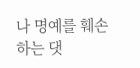나 명예를 훼손하는 댓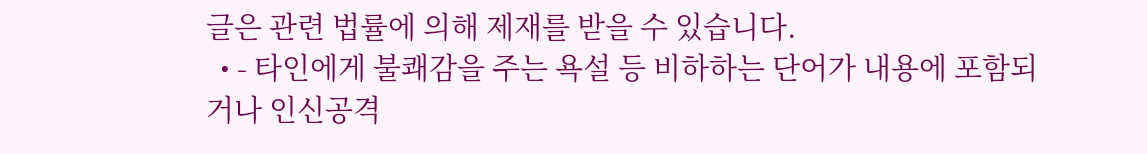글은 관련 법률에 의해 제재를 받을 수 있습니다.
  • - 타인에게 불쾌감을 주는 욕설 등 비하하는 단어가 내용에 포함되거나 인신공격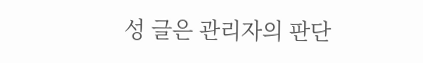성 글은 관리자의 판단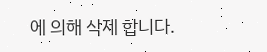에 의해 삭제 합니다.